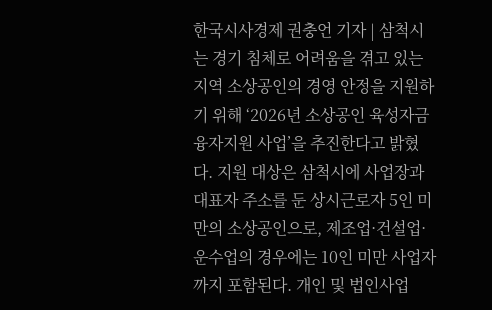한국시사경제 권충언 기자 | 삼척시는 경기 침체로 어려움을 겪고 있는 지역 소상공인의 경영 안정을 지원하기 위해 ‘2026년 소상공인 육성자금 융자지원 사업’을 추진한다고 밝혔다. 지원 대상은 삼척시에 사업장과 대표자 주소를 둔 상시근로자 5인 미만의 소상공인으로, 제조업·건설업·운수업의 경우에는 10인 미만 사업자까지 포함된다. 개인 및 법인사업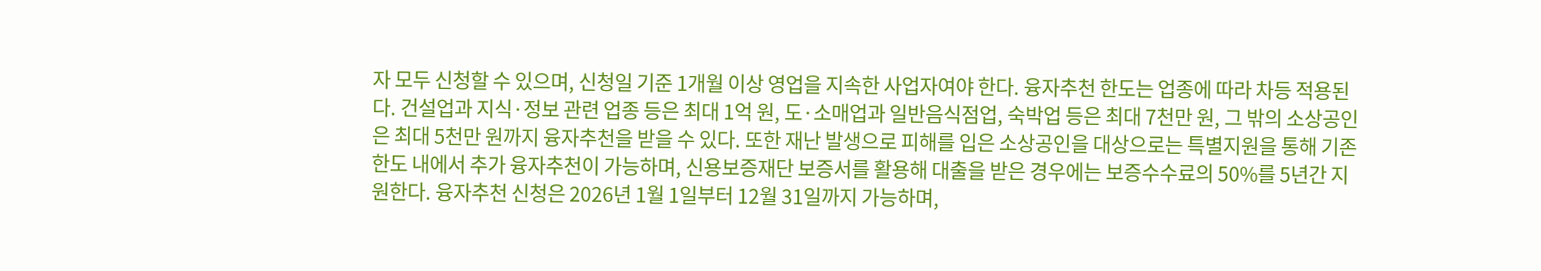자 모두 신청할 수 있으며, 신청일 기준 1개월 이상 영업을 지속한 사업자여야 한다. 융자추천 한도는 업종에 따라 차등 적용된다. 건설업과 지식·정보 관련 업종 등은 최대 1억 원, 도·소매업과 일반음식점업, 숙박업 등은 최대 7천만 원, 그 밖의 소상공인은 최대 5천만 원까지 융자추천을 받을 수 있다. 또한 재난 발생으로 피해를 입은 소상공인을 대상으로는 특별지원을 통해 기존 한도 내에서 추가 융자추천이 가능하며, 신용보증재단 보증서를 활용해 대출을 받은 경우에는 보증수수료의 50%를 5년간 지원한다. 융자추천 신청은 2026년 1월 1일부터 12월 31일까지 가능하며,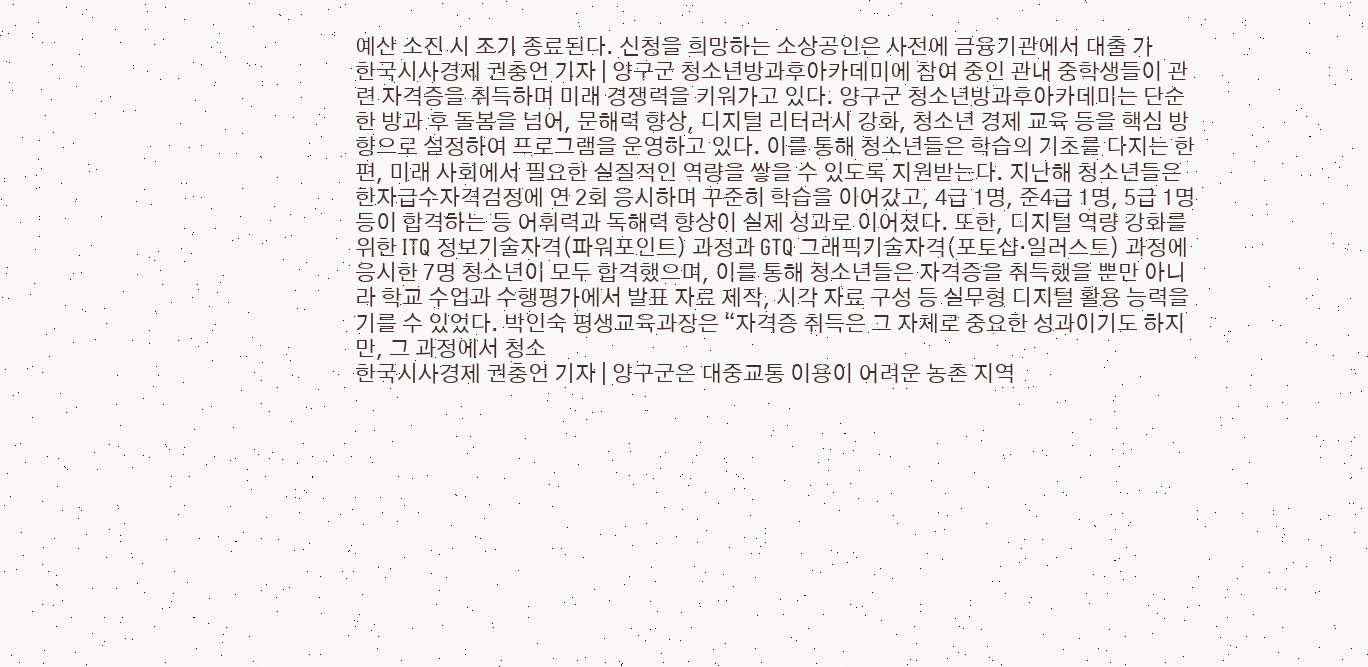예산 소진 시 조기 종료된다. 신청을 희망하는 소상공인은 사전에 금융기관에서 대출 가
한국시사경제 권충언 기자 | 양구군 청소년방과후아카데미에 참여 중인 관내 중학생들이 관련 자격증을 취득하며 미래 경쟁력을 키워가고 있다. 양구군 청소년방과후아카데미는 단순한 방과 후 돌봄을 넘어, 문해력 향상, 디지털 리터러시 강화, 청소년 경제 교육 등을 핵심 방향으로 설정하여 프로그램을 운영하고 있다. 이를 통해 청소년들은 학습의 기초를 다지는 한편, 미래 사회에서 필요한 실질적인 역량을 쌓을 수 있도록 지원받는다. 지난해 청소년들은 한자급수자격검정에 연 2회 응시하며 꾸준히 학습을 이어갔고, 4급 1명, 준4급 1명, 5급 1명 등이 합격하는 등 어휘력과 독해력 향상이 실제 성과로 이어졌다. 또한, 디지털 역량 강화를 위한 ITQ 정보기술자격(파워포인트) 과정과 GTQ 그래픽기술자격(포토샵·일러스트) 과정에 응시한 7명 청소년이 모두 합격했으며, 이를 통해 청소년들은 자격증을 취득했을 뿐만 아니라 학교 수업과 수행평가에서 발표 자료 제작, 시각 자료 구성 등 실무형 디지털 활용 능력을 기를 수 있었다. 박인숙 평생교육과장은 “자격증 취득은 그 자체로 중요한 성과이기도 하지만, 그 과정에서 청소
한국시사경제 권충언 기자 | 양구군은 대중교통 이용이 어려운 농촌 지역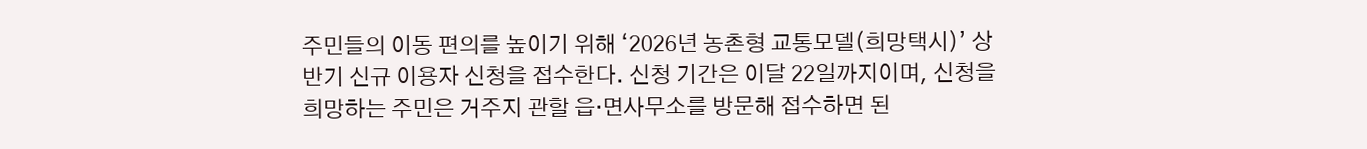주민들의 이동 편의를 높이기 위해 ‘2026년 농촌형 교통모델(희망택시)’ 상반기 신규 이용자 신청을 접수한다. 신청 기간은 이달 22일까지이며, 신청을 희망하는 주민은 거주지 관할 읍·면사무소를 방문해 접수하면 된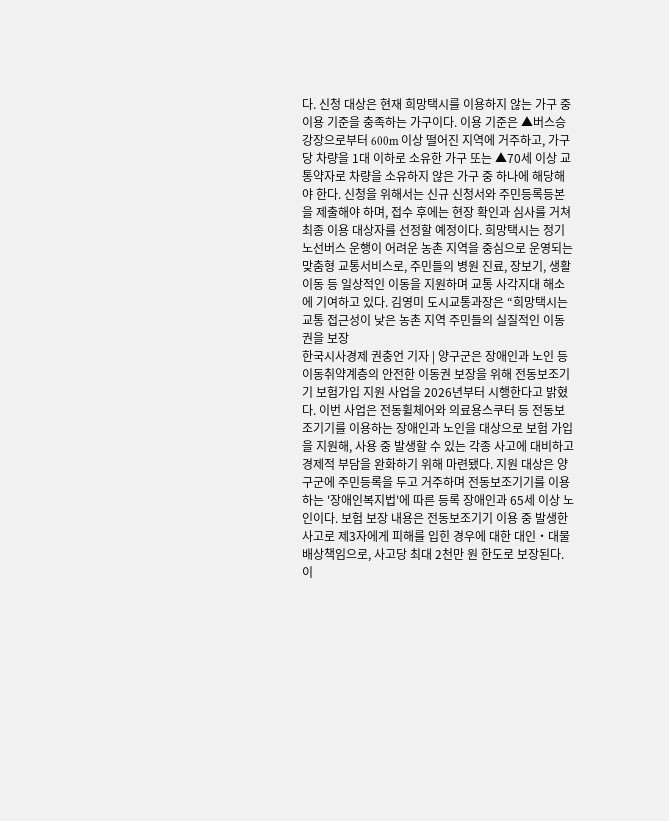다. 신청 대상은 현재 희망택시를 이용하지 않는 가구 중 이용 기준을 충족하는 가구이다. 이용 기준은 ▲버스승강장으로부터 600m 이상 떨어진 지역에 거주하고, 가구당 차량을 1대 이하로 소유한 가구 또는 ▲70세 이상 교통약자로 차량을 소유하지 않은 가구 중 하나에 해당해야 한다. 신청을 위해서는 신규 신청서와 주민등록등본을 제출해야 하며, 접수 후에는 현장 확인과 심사를 거쳐 최종 이용 대상자를 선정할 예정이다. 희망택시는 정기 노선버스 운행이 어려운 농촌 지역을 중심으로 운영되는 맞춤형 교통서비스로, 주민들의 병원 진료, 장보기, 생활 이동 등 일상적인 이동을 지원하며 교통 사각지대 해소에 기여하고 있다. 김영미 도시교통과장은 “희망택시는 교통 접근성이 낮은 농촌 지역 주민들의 실질적인 이동권을 보장
한국시사경제 권충언 기자 | 양구군은 장애인과 노인 등 이동취약계층의 안전한 이동권 보장을 위해 전동보조기기 보험가입 지원 사업을 2026년부터 시행한다고 밝혔다. 이번 사업은 전동휠체어와 의료용스쿠터 등 전동보조기기를 이용하는 장애인과 노인을 대상으로 보험 가입을 지원해, 사용 중 발생할 수 있는 각종 사고에 대비하고 경제적 부담을 완화하기 위해 마련됐다. 지원 대상은 양구군에 주민등록을 두고 거주하며 전동보조기기를 이용하는 '장애인복지법'에 따른 등록 장애인과 65세 이상 노인이다. 보험 보장 내용은 전동보조기기 이용 중 발생한 사고로 제3자에게 피해를 입힌 경우에 대한 대인‧대물 배상책임으로, 사고당 최대 2천만 원 한도로 보장된다. 이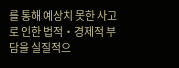를 통해 예상치 못한 사고로 인한 법적‧경제적 부담을 실질적으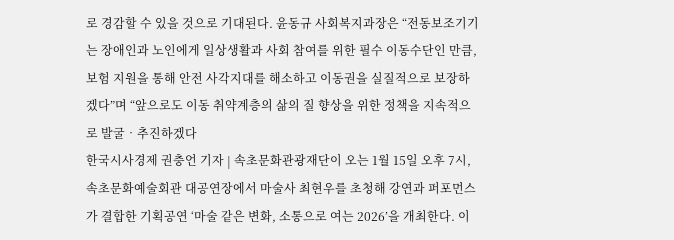로 경감할 수 있을 것으로 기대된다. 윤동규 사회복지과장은 “전동보조기기는 장애인과 노인에게 일상생활과 사회 참여를 위한 필수 이동수단인 만큼, 보험 지원을 통해 안전 사각지대를 해소하고 이동권을 실질적으로 보장하겠다”며 “앞으로도 이동 취약계층의 삶의 질 향상을 위한 정책을 지속적으로 발굴‧추진하겠다
한국시사경제 권충언 기자 | 속초문화관광재단이 오는 1월 15일 오후 7시, 속초문화예술회관 대공연장에서 마술사 최현우를 초청해 강연과 퍼포먼스가 결합한 기획공연 ‘마술 같은 변화, 소통으로 여는 2026’을 개최한다. 이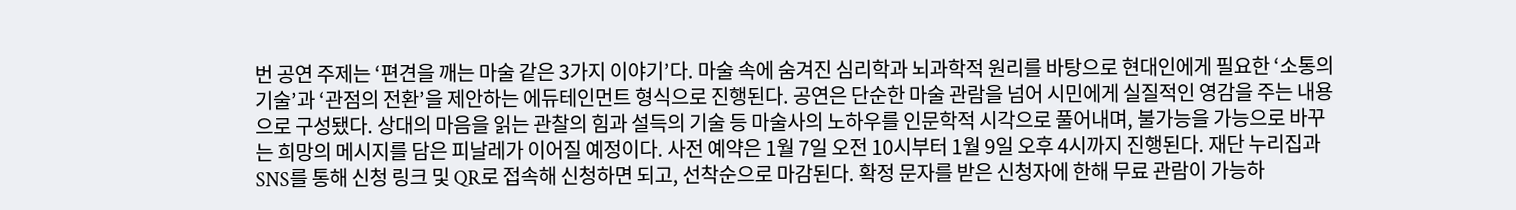번 공연 주제는 ‘편견을 깨는 마술 같은 3가지 이야기’다. 마술 속에 숨겨진 심리학과 뇌과학적 원리를 바탕으로 현대인에게 필요한 ‘소통의 기술’과 ‘관점의 전환’을 제안하는 에듀테인먼트 형식으로 진행된다. 공연은 단순한 마술 관람을 넘어 시민에게 실질적인 영감을 주는 내용으로 구성됐다. 상대의 마음을 읽는 관찰의 힘과 설득의 기술 등 마술사의 노하우를 인문학적 시각으로 풀어내며, 불가능을 가능으로 바꾸는 희망의 메시지를 담은 피날레가 이어질 예정이다. 사전 예약은 1월 7일 오전 10시부터 1월 9일 오후 4시까지 진행된다. 재단 누리집과 SNS를 통해 신청 링크 및 QR로 접속해 신청하면 되고, 선착순으로 마감된다. 확정 문자를 받은 신청자에 한해 무료 관람이 가능하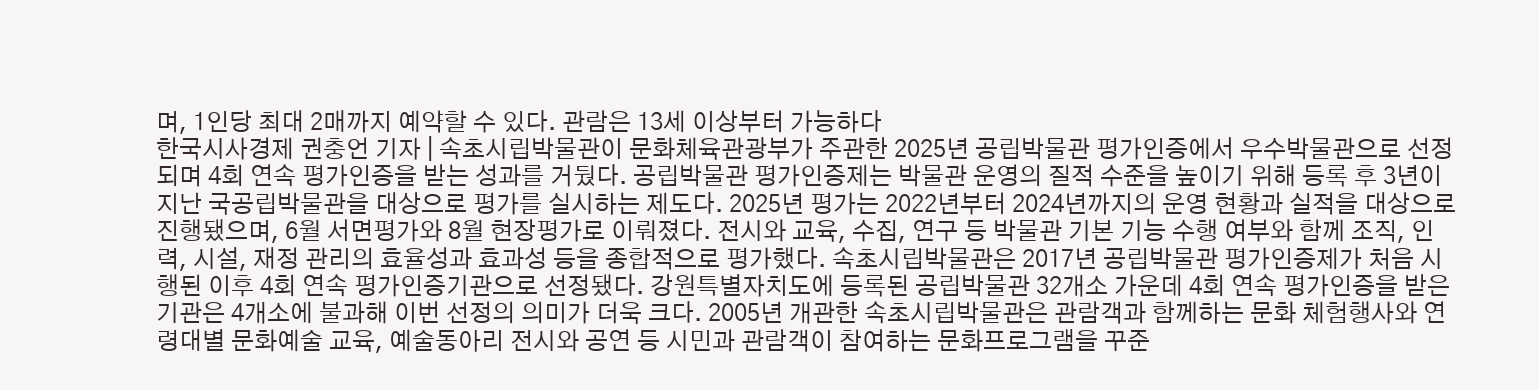며, 1인당 최대 2매까지 예약할 수 있다. 관람은 13세 이상부터 가능하다
한국시사경제 권충언 기자 | 속초시립박물관이 문화체육관광부가 주관한 2025년 공립박물관 평가인증에서 우수박물관으로 선정되며 4회 연속 평가인증을 받는 성과를 거뒀다. 공립박물관 평가인증제는 박물관 운영의 질적 수준을 높이기 위해 등록 후 3년이 지난 국공립박물관을 대상으로 평가를 실시하는 제도다. 2025년 평가는 2022년부터 2024년까지의 운영 현황과 실적을 대상으로 진행됐으며, 6월 서면평가와 8월 현장평가로 이뤄졌다. 전시와 교육, 수집, 연구 등 박물관 기본 기능 수행 여부와 함께 조직, 인력, 시설, 재정 관리의 효율성과 효과성 등을 종합적으로 평가했다. 속초시립박물관은 2017년 공립박물관 평가인증제가 처음 시행된 이후 4회 연속 평가인증기관으로 선정됐다. 강원특별자치도에 등록된 공립박물관 32개소 가운데 4회 연속 평가인증을 받은 기관은 4개소에 불과해 이번 선정의 의미가 더욱 크다. 2005년 개관한 속초시립박물관은 관람객과 함께하는 문화 체험행사와 연령대별 문화예술 교육, 예술동아리 전시와 공연 등 시민과 관람객이 참여하는 문화프로그램을 꾸준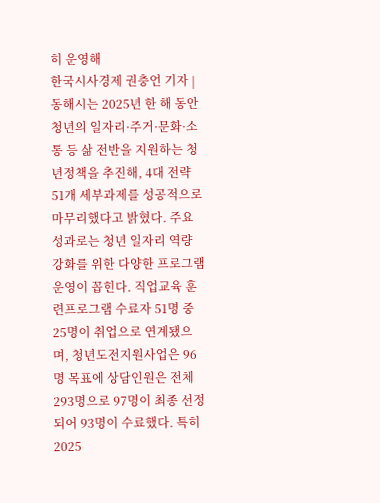히 운영해
한국시사경제 권충언 기자 | 동해시는 2025년 한 해 동안 청년의 일자리·주거·문화·소통 등 삶 전반을 지원하는 청년정책을 추진해, 4대 전략 51개 세부과제를 성공적으로 마무리했다고 밝혔다. 주요 성과로는 청년 일자리 역량 강화를 위한 다양한 프로그램 운영이 꼽힌다. 직업교육 훈련프로그램 수료자 51명 중 25명이 취업으로 연계됐으며, 청년도전지원사업은 96명 목표에 상담인원은 전체 293명으로 97명이 최종 선정되어 93명이 수료했다. 특히 2025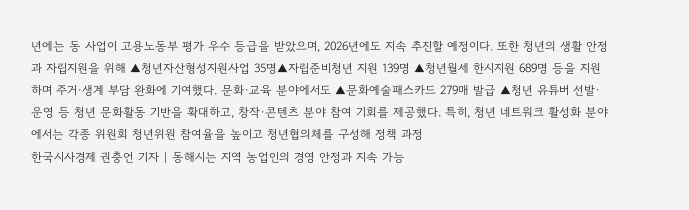년에는 동 사업이 고용노동부 평가 우수 등급을 받았으며, 2026년에도 지속 추진할 예정이다. 또한 청년의 생활 안정과 자립지원을 위해 ▲청년자산형성지원사업 35명▲자립준비청년 지원 139명 ▲청년월세 한시지원 689명 등을 지원하며 주거·생계 부담 완화에 기여했다. 문화·교육 분야에서도 ▲문화예술패스카드 279매 발급 ▲청년 유튜버 선발·운영 등 청년 문화활동 기반을 확대하고, 창작·콘텐츠 분야 참여 기회를 제공했다. 특히, 청년 네트워크 활성화 분야에서는 각종 위원회 청년위원 참여율을 높이고 청년협의체를 구성해 정책 과정
한국시사경제 권충언 기자 | 동해시는 지역 농업인의 경영 안정과 지속 가능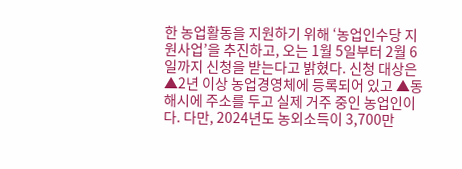한 농업활동을 지원하기 위해 ‘농업인수당 지원사업’을 추진하고, 오는 1월 5일부터 2월 6일까지 신청을 받는다고 밝혔다. 신청 대상은 ▲2년 이상 농업경영체에 등록되어 있고 ▲동해시에 주소를 두고 실제 거주 중인 농업인이다. 다만, 2024년도 농외소득이 3,700만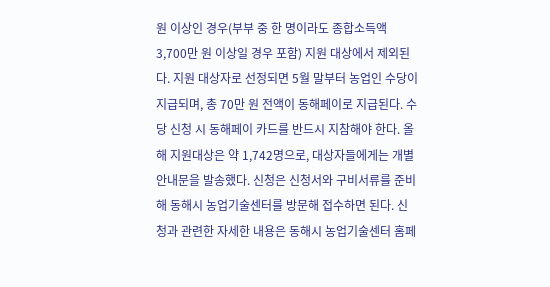원 이상인 경우(부부 중 한 명이라도 종합소득액 3,700만 원 이상일 경우 포함) 지원 대상에서 제외된다. 지원 대상자로 선정되면 5월 말부터 농업인 수당이 지급되며, 총 70만 원 전액이 동해페이로 지급된다. 수당 신청 시 동해페이 카드를 반드시 지참해야 한다. 올해 지원대상은 약 1,742명으로, 대상자들에게는 개별 안내문을 발송했다. 신청은 신청서와 구비서류를 준비해 동해시 농업기술센터를 방문해 접수하면 된다. 신청과 관련한 자세한 내용은 동해시 농업기술센터 홈페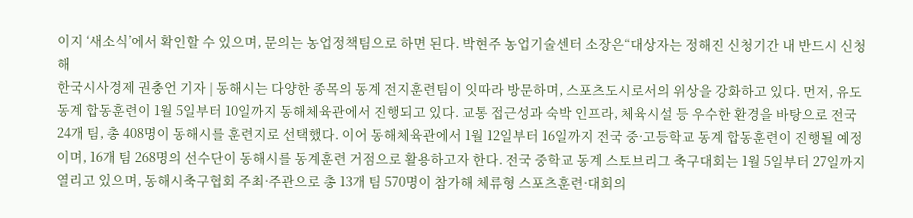이지 ‘새소식’에서 확인할 수 있으며, 문의는 농업정책팀으로 하면 된다. 박현주 농업기술센터 소장은“대상자는 정해진 신청기간 내 반드시 신청해
한국시사경제 권충언 기자 | 동해시는 다양한 종목의 동계 전지훈련팀이 잇따라 방문하며, 스포츠도시로서의 위상을 강화하고 있다. 먼저, 유도동계 합동훈련이 1월 5일부터 10일까지 동해체육관에서 진행되고 있다. 교통 접근성과 숙박 인프라, 체육시설 등 우수한 환경을 바탕으로 전국 24개 팀, 총 408명이 동해시를 훈련지로 선택했다. 이어 동해체육관에서 1월 12일부터 16일까지 전국 중·고등학교 동계 합동훈련이 진행될 예정이며, 16개 팀 268명의 선수단이 동해시를 동계훈련 거점으로 활용하고자 한다. 전국 중학교 동계 스토브리그 축구대회는 1월 5일부터 27일까지 열리고 있으며, 동해시축구협회 주최·주관으로 총 13개 팀 570명이 참가해 체류형 스포츠훈련·대회의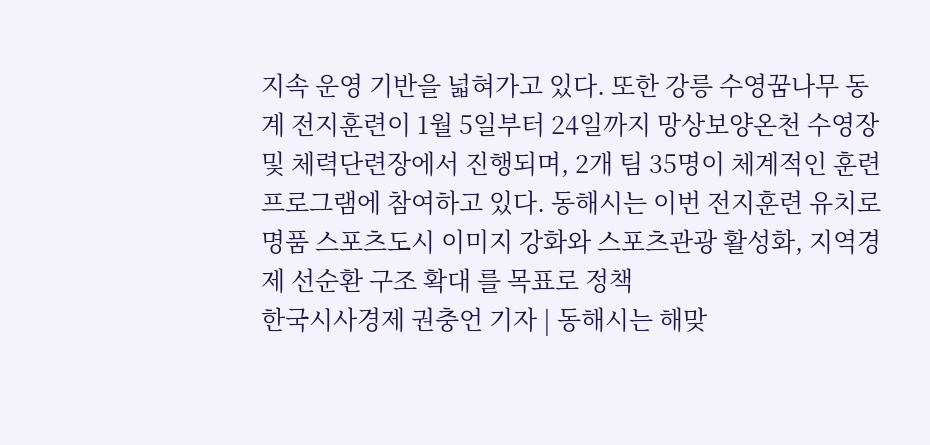지속 운영 기반을 넓혀가고 있다. 또한 강릉 수영꿈나무 동계 전지훈련이 1월 5일부터 24일까지 망상보양온천 수영장 및 체력단련장에서 진행되며, 2개 팀 35명이 체계적인 훈련 프로그램에 참여하고 있다. 동해시는 이번 전지훈련 유치로 명품 스포츠도시 이미지 강화와 스포츠관광 활성화, 지역경제 선순환 구조 확대 를 목표로 정책
한국시사경제 권충언 기자 | 동해시는 해맞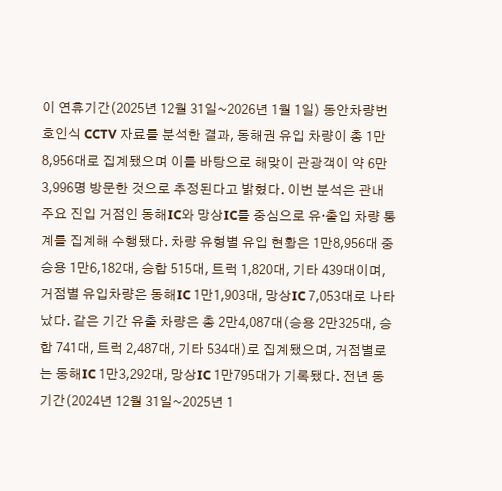이 연휴기간(2025년 12월 31일~2026년 1월 1일) 동안차량번호인식 CCTV 자료를 분석한 결과, 동해권 유입 차량이 총 1만8,956대로 집계됐으며 이를 바탕으로 해맞이 관광객이 약 6만3,996명 방문한 것으로 추정된다고 밝혔다. 이번 분석은 관내 주요 진입 거점인 동해IC와 망상IC를 중심으로 유·출입 차량 통계를 집계해 수행됐다. 차량 유형별 유입 현황은 1만8,956대 중 승용 1만6,182대, 승합 515대, 트럭 1,820대, 기타 439대이며, 거점별 유입차량은 동해IC 1만1,903대, 망상IC 7,053대로 나타났다. 같은 기간 유출 차량은 총 2만4,087대(승용 2만325대, 승합 741대, 트럭 2,487대, 기타 534대)로 집계됐으며, 거점별로는 동해IC 1만3,292대, 망상IC 1만795대가 기록됐다. 전년 동기간(2024년 12월 31일~2025년 1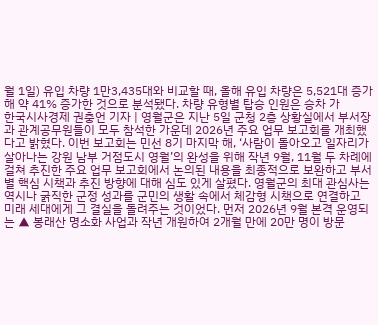월 1일) 유입 차량 1만3,435대와 비교할 때, 올해 유입 차량은 5,521대 증가해 약 41% 증가한 것으로 분석됐다. 차량 유형별 탑승 인원은 승차 가
한국시사경제 권충언 기자 | 영월군은 지난 5일 군청 2층 상황실에서 부서장과 관계공무원들이 모두 참석한 가운데 2026년 주요 업무 보고회를 개최했다고 밝혔다. 이번 보고회는 민선 8기 마지막 해, ‘사람이 돌아오고 일자리가 살아나는 강원 남부 거점도시 영월’의 완성을 위해 작년 9월, 11월 두 차례에 걸쳐 추진한 주요 업무 보고회에서 논의된 내용을 최종적으로 보완하고 부서별 핵심 시책과 추진 방향에 대해 심도 있게 살폈다. 영월군의 최대 관심사는 역시나 굵직한 군정 성과를 군민의 생활 속에서 체감형 시책으로 연결하고 미래 세대에게 그 결실을 돌려주는 것이었다. 먼저 2026년 9월 본격 운영되는 ▲ 봉래산 명소화 사업과 작년 개원하여 2개월 만에 20만 명이 방문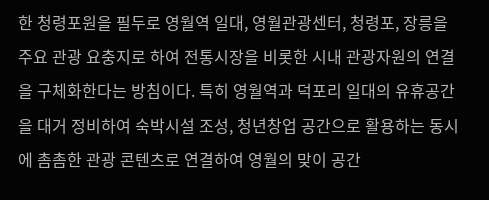한 청령포원을 필두로 영월역 일대, 영월관광센터, 청령포, 장릉을 주요 관광 요충지로 하여 전통시장을 비롯한 시내 관광자원의 연결을 구체화한다는 방침이다. 특히 영월역과 덕포리 일대의 유휴공간을 대거 정비하여 숙박시설 조성, 청년창업 공간으로 활용하는 동시에 촘촘한 관광 콘텐츠로 연결하여 영월의 맞이 공간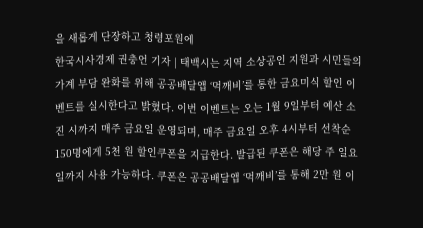을 새롭게 단장하고 청령포원에
한국시사경제 권충언 기자 | 태백시는 지역 소상공인 지원과 시민들의 가계 부담 완화를 위해 공공배달앱 ‘먹깨비’를 통한 금요미식 할인 이벤트를 실시한다고 밝혔다. 이번 이벤트는 오는 1월 9일부터 예산 소진 시까지 매주 금요일 운영되며, 매주 금요일 오후 4시부터 선착순 150명에게 5천 원 할인쿠폰을 지급한다. 발급된 쿠폰은 해당 주 일요일까지 사용 가능하다. 쿠폰은 공공배달앱 ‘먹깨비’를 통해 2만 원 이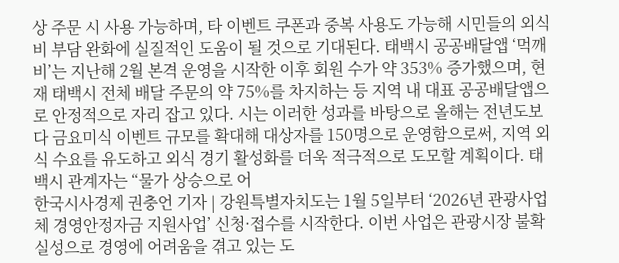상 주문 시 사용 가능하며, 타 이벤트 쿠폰과 중복 사용도 가능해 시민들의 외식비 부담 완화에 실질적인 도움이 될 것으로 기대된다. 태백시 공공배달앱 ‘먹깨비’는 지난해 2월 본격 운영을 시작한 이후 회원 수가 약 353% 증가했으며, 현재 태백시 전체 배달 주문의 약 75%를 차지하는 등 지역 내 대표 공공배달앱으로 안정적으로 자리 잡고 있다. 시는 이러한 성과를 바탕으로 올해는 전년도보다 금요미식 이벤트 규모를 확대해 대상자를 150명으로 운영함으로써, 지역 외식 수요를 유도하고 외식 경기 활성화를 더욱 적극적으로 도모할 계획이다. 태백시 관계자는 “물가 상승으로 어
한국시사경제 권충언 기자 | 강원특별자치도는 1월 5일부터 ‘2026년 관광사업체 경영안정자금 지원사업’ 신청·접수를 시작한다. 이번 사업은 관광시장 불확실성으로 경영에 어려움을 겪고 있는 도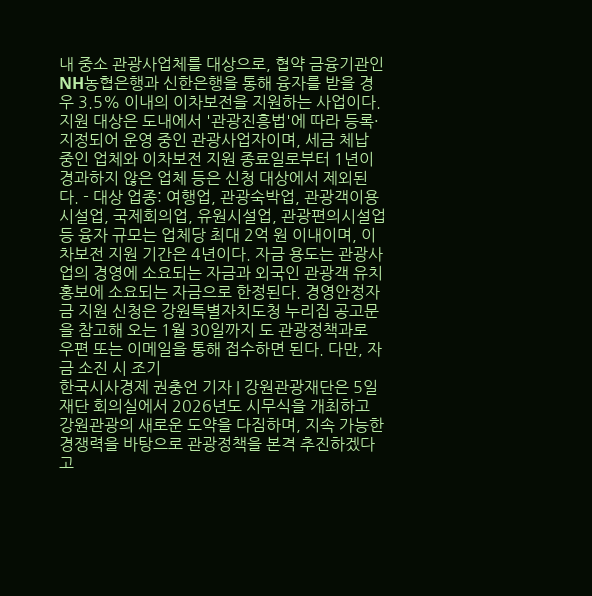내 중소 관광사업체를 대상으로, 협약 금융기관인 NH농협은행과 신한은행을 통해 융자를 받을 경우 3.5% 이내의 이차보전을 지원하는 사업이다. 지원 대상은 도내에서 '관광진흥법'에 따라 등록·지정되어 운영 중인 관광사업자이며, 세금 체납 중인 업체와 이차보전 지원 종료일로부터 1년이 경과하지 않은 업체 등은 신청 대상에서 제외된다. - 대상 업종: 여행업, 관광숙박업, 관광객이용시설업, 국제회의업, 유원시설업, 관광편의시설업 등 융자 규모는 업체당 최대 2억 원 이내이며, 이차보전 지원 기간은 4년이다. 자금 용도는 관광사업의 경영에 소요되는 자금과 외국인 관광객 유치 홍보에 소요되는 자금으로 한정된다. 경영안정자금 지원 신청은 강원특별자치도청 누리집 공고문을 참고해 오는 1월 30일까지 도 관광정책과로 우편 또는 이메일을 통해 접수하면 된다. 다만, 자금 소진 시 조기
한국시사경제 권충언 기자 | 강원관광재단은 5일 재단 회의실에서 2026년도 시무식을 개최하고 강원관광의 새로운 도약을 다짐하며, 지속 가능한 경쟁력을 바탕으로 관광정책을 본격 추진하겠다고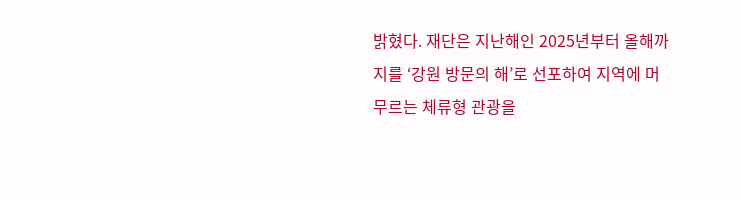밝혔다. 재단은 지난해인 2025년부터 올해까지를 ‘강원 방문의 해’로 선포하여 지역에 머무르는 체류형 관광을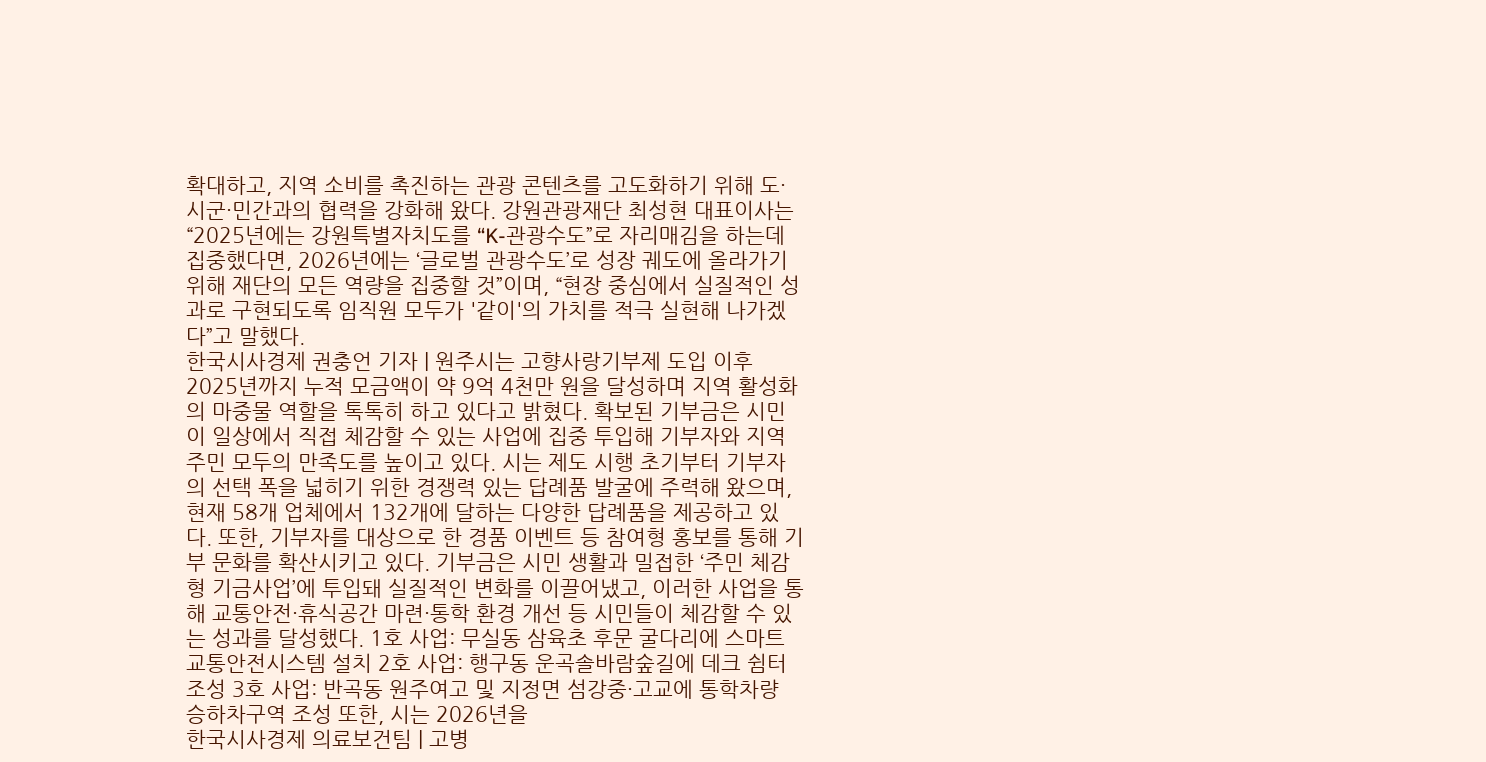확대하고, 지역 소비를 촉진하는 관광 콘텐츠를 고도화하기 위해 도·시군·민간과의 협력을 강화해 왔다. 강원관광재단 최성현 대표이사는 “2025년에는 강원특별자치도를 “K-관광수도”로 자리매김을 하는데 집중했다면, 2026년에는 ‘글로벌 관광수도’로 성장 궤도에 올라가기 위해 재단의 모든 역량을 집중할 것”이며, “현장 중심에서 실질적인 성과로 구현되도록 임직원 모두가 '같이'의 가치를 적극 실현해 나가겠다”고 말했다.
한국시사경제 권충언 기자 | 원주시는 고향사랑기부제 도입 이후 2025년까지 누적 모금액이 약 9억 4천만 원을 달성하며 지역 활성화의 마중물 역할을 톡톡히 하고 있다고 밝혔다. 확보된 기부금은 시민이 일상에서 직접 체감할 수 있는 사업에 집중 투입해 기부자와 지역 주민 모두의 만족도를 높이고 있다. 시는 제도 시행 초기부터 기부자의 선택 폭을 넓히기 위한 경쟁력 있는 답례품 발굴에 주력해 왔으며, 현재 58개 업체에서 132개에 달하는 다양한 답례품을 제공하고 있다. 또한, 기부자를 대상으로 한 경품 이벤트 등 참여형 홍보를 통해 기부 문화를 확산시키고 있다. 기부금은 시민 생활과 밀접한 ‘주민 체감형 기금사업’에 투입돼 실질적인 변화를 이끌어냈고, 이러한 사업을 통해 교통안전·휴식공간 마련·통학 환경 개선 등 시민들이 체감할 수 있는 성과를 달성했다. 1호 사업: 무실동 삼육초 후문 굴다리에 스마트 교통안전시스템 설치 2호 사업: 행구동 운곡솔바람숲길에 데크 쉼터 조성 3호 사업: 반곡동 원주여고 및 지정면 섬강중·고교에 통학차량 승하차구역 조성 또한, 시는 2026년을
한국시사경제 의료보건팀 | 고병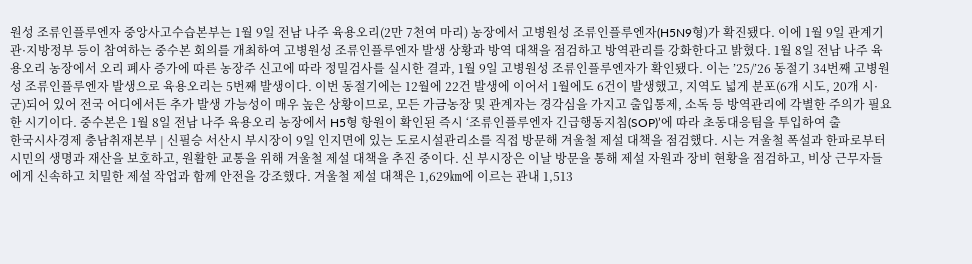원성 조류인플루엔자 중앙사고수습본부는 1월 9일 전남 나주 육용오리(2만 7천여 마리) 농장에서 고병원성 조류인플루엔자(H5N9형)가 확진됐다. 이에 1월 9일 관계기관·지방정부 등이 참여하는 중수본 회의를 개최하여 고병원성 조류인플루엔자 발생 상황과 방역 대책을 점검하고 방역관리를 강화한다고 밝혔다. 1월 8일 전남 나주 육용오리 농장에서 오리 폐사 증가에 따른 농장주 신고에 따라 정밀검사를 실시한 결과, 1월 9일 고병원성 조류인플루엔자가 확인됐다. 이는 ’25/’26 동절기 34번째 고병원성 조류인플루엔자 발생으로 육용오리는 5번째 발생이다. 이번 동절기에는 12월에 22건 발생에 이어서 1월에도 6건이 발생했고, 지역도 넓게 분포(6개 시도, 20개 시·군)되어 있어 전국 어디에서든 추가 발생 가능성이 매우 높은 상황이므로, 모든 가금농장 및 관계자는 경각심을 가지고 출입통제, 소독 등 방역관리에 각별한 주의가 필요한 시기이다. 중수본은 1월 8일 전남 나주 육용오리 농장에서 H5형 항원이 확인된 즉시 ‘조류인플루엔자 긴급행동지침(SOP)’에 따라 초동대응팀을 투입하여 출
한국시사경제 충남취재본부 | 신필승 서산시 부시장이 9일 인지면에 있는 도로시설관리소를 직접 방문해 겨울철 제설 대책을 점검했다. 시는 겨울철 폭설과 한파로부터 시민의 생명과 재산을 보호하고, 원활한 교통을 위해 겨울철 제설 대책을 추진 중이다. 신 부시장은 이날 방문을 통해 제설 자원과 장비 현황을 점검하고, 비상 근무자들에게 신속하고 치밀한 제설 작업과 함께 안전을 강조했다. 겨울철 제설 대책은 1,629㎞에 이르는 관내 1,513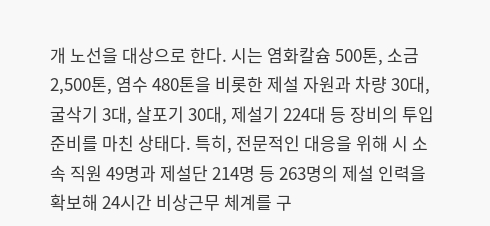개 노선을 대상으로 한다. 시는 염화칼슘 500톤, 소금 2,500톤, 염수 480톤을 비롯한 제설 자원과 차량 30대, 굴삭기 3대, 살포기 30대, 제설기 224대 등 장비의 투입 준비를 마친 상태다. 특히, 전문적인 대응을 위해 시 소속 직원 49명과 제설단 214명 등 263명의 제설 인력을 확보해 24시간 비상근무 체계를 구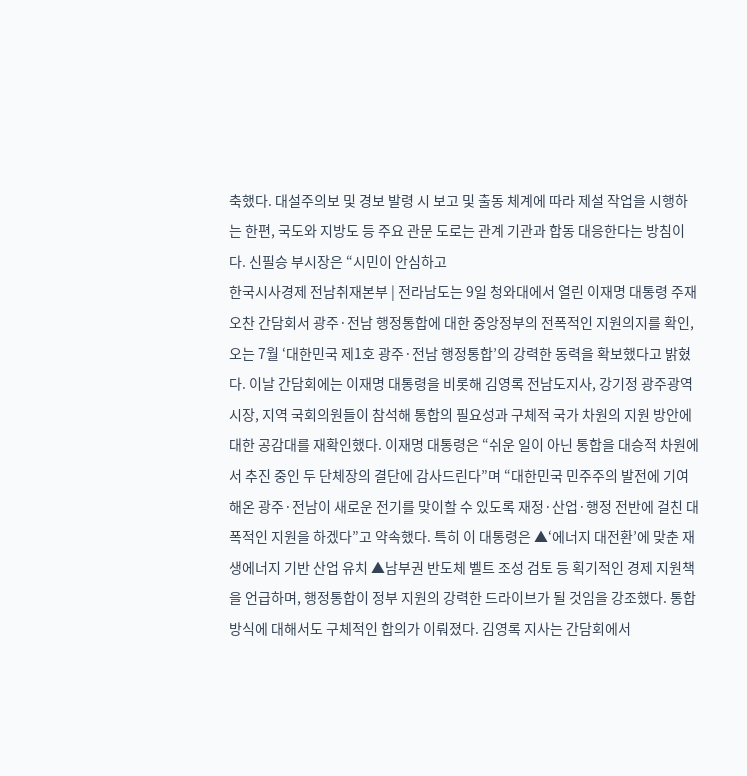축했다. 대설주의보 및 경보 발령 시 보고 및 출동 체계에 따라 제설 작업을 시행하는 한편, 국도와 지방도 등 주요 관문 도로는 관계 기관과 합동 대응한다는 방침이다. 신필승 부시장은 “시민이 안심하고
한국시사경제 전남취재본부 | 전라남도는 9일 청와대에서 열린 이재명 대통령 주재 오찬 간담회서 광주·전남 행정통합에 대한 중앙정부의 전폭적인 지원의지를 확인, 오는 7월 ‘대한민국 제1호 광주·전남 행정통합’의 강력한 동력을 확보했다고 밝혔다. 이날 간담회에는 이재명 대통령을 비롯해 김영록 전남도지사, 강기정 광주광역시장, 지역 국회의원들이 참석해 통합의 필요성과 구체적 국가 차원의 지원 방안에 대한 공감대를 재확인했다. 이재명 대통령은 “쉬운 일이 아닌 통합을 대승적 차원에서 추진 중인 두 단체장의 결단에 감사드린다”며 “대한민국 민주주의 발전에 기여해온 광주·전남이 새로운 전기를 맞이할 수 있도록 재정·산업·행정 전반에 걸친 대폭적인 지원을 하겠다”고 약속했다. 특히 이 대통령은 ▲‘에너지 대전환’에 맞춘 재생에너지 기반 산업 유치 ▲남부권 반도체 벨트 조성 검토 등 획기적인 경제 지원책을 언급하며, 행정통합이 정부 지원의 강력한 드라이브가 될 것임을 강조했다. 통합 방식에 대해서도 구체적인 합의가 이뤄졌다. 김영록 지사는 간담회에서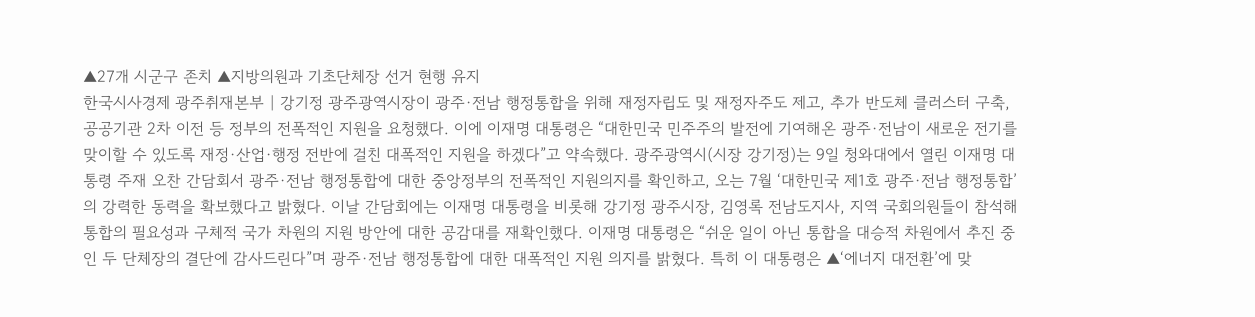▲27개 시군구 존치 ▲지방의원과 기초단체장 선거 현행 유지
한국시사경제 광주취재본부 | 강기정 광주광역시장이 광주·전남 행정통합을 위해 재정자립도 및 재정자주도 제고, 추가 반도체 클러스터 구축, 공공기관 2차 이전 등 정부의 전폭적인 지원을 요청했다. 이에 이재명 대통령은 “대한민국 민주주의 발전에 기여해온 광주·전남이 새로운 전기를 맞이할 수 있도록 재정·산업·행정 전반에 걸친 대폭적인 지원을 하겠다”고 약속했다. 광주광역시(시장 강기정)는 9일 청와대에서 열린 이재명 대통령 주재 오찬 간담회서 광주·전남 행정통합에 대한 중앙정부의 전폭적인 지원의지를 확인하고, 오는 7월 ‘대한민국 제1호 광주·전남 행정통합’의 강력한 동력을 확보했다고 밝혔다. 이날 간담회에는 이재명 대통령을 비롯해 강기정 광주시장, 김영록 전남도지사, 지역 국회의원들이 참석해 통합의 필요성과 구체적 국가 차원의 지원 방안에 대한 공감대를 재확인했다. 이재명 대통령은 “쉬운 일이 아닌 통합을 대승적 차원에서 추진 중인 두 단체장의 결단에 감사드린다”며 광주·전남 행정통합에 대한 대폭적인 지원 의지를 밝혔다. 특히 이 대통령은 ▲‘에너지 대전환’에 맞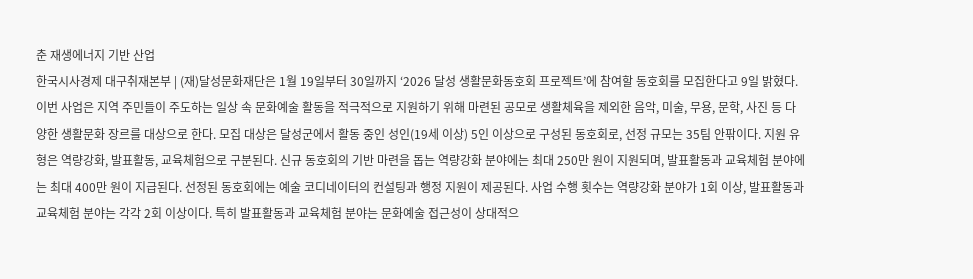춘 재생에너지 기반 산업
한국시사경제 대구취재본부 | (재)달성문화재단은 1월 19일부터 30일까지 ‘2026 달성 생활문화동호회 프로젝트’에 참여할 동호회를 모집한다고 9일 밝혔다. 이번 사업은 지역 주민들이 주도하는 일상 속 문화예술 활동을 적극적으로 지원하기 위해 마련된 공모로 생활체육을 제외한 음악, 미술, 무용, 문학, 사진 등 다양한 생활문화 장르를 대상으로 한다. 모집 대상은 달성군에서 활동 중인 성인(19세 이상) 5인 이상으로 구성된 동호회로, 선정 규모는 35팀 안팎이다. 지원 유형은 역량강화, 발표활동, 교육체험으로 구분된다. 신규 동호회의 기반 마련을 돕는 역량강화 분야에는 최대 250만 원이 지원되며, 발표활동과 교육체험 분야에는 최대 400만 원이 지급된다. 선정된 동호회에는 예술 코디네이터의 컨설팅과 행정 지원이 제공된다. 사업 수행 횟수는 역량강화 분야가 1회 이상, 발표활동과 교육체험 분야는 각각 2회 이상이다. 특히 발표활동과 교육체험 분야는 문화예술 접근성이 상대적으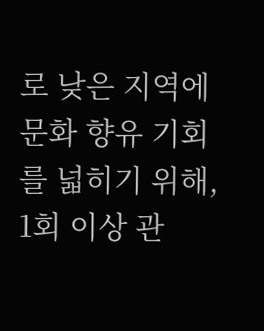로 낮은 지역에 문화 향유 기회를 넓히기 위해, 1회 이상 관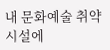내 문화예술 취약시설에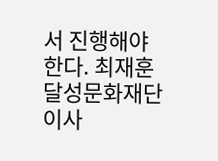서 진행해야 한다. 최재훈 달성문화재단 이사